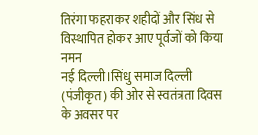तिरंगा फहराकर शहीदों और सिंध से विस्थापित होकर आए पूर्वजों को किया नमन
नई दिल्ली।सिंधु समाज दिल्ली (पंजीकृत) की ओर से स्वतंत्रता दिवस के अवसर पर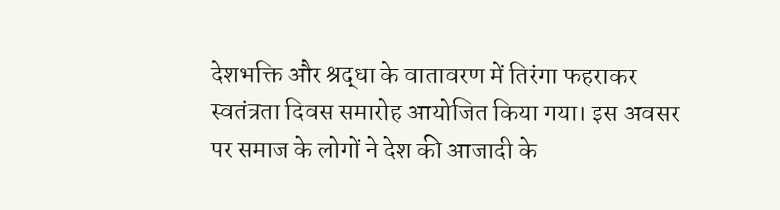देशभक्ति और श्रद्धा के वातावरण में तिरंगा फहराकर स्वतंत्रता दिवस समारोह आयोजित किया गया। इस अवसर पर समाज के लोगों ने देश की आजादी के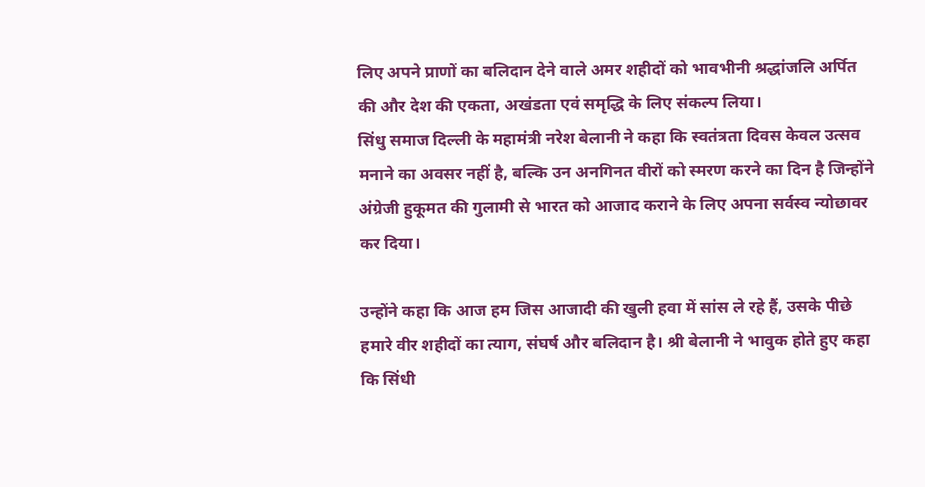लिए अपने प्राणों का बलिदान देने वाले अमर शहीदों को भावभीनी श्रद्धांजलि अर्पित की और देश की एकता, अखंडता एवं समृद्धि के लिए संकल्प लिया।
सिंधु समाज दिल्ली के महामंत्री नरेश बेलानी ने कहा कि स्वतंत्रता दिवस केवल उत्सव मनाने का अवसर नहीं है, बल्कि उन अनगिनत वीरों को स्मरण करने का दिन है जिन्होंने अंग्रेजी हुकूमत की गुलामी से भारत को आजाद कराने के लिए अपना सर्वस्व न्योछावर कर दिया।

उन्होंने कहा कि आज हम जिस आजादी की खुली हवा में सांस ले रहे हैं, उसके पीछे हमारे वीर शहीदों का त्याग, संघर्ष और बलिदान है। श्री बेलानी ने भावुक होते हुए कहा कि सिंधी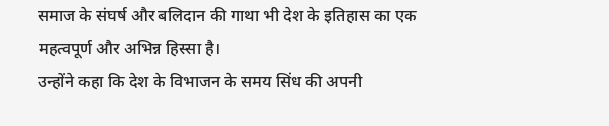समाज के संघर्ष और बलिदान की गाथा भी देश के इतिहास का एक महत्वपूर्ण और अभिन्न हिस्सा है।
उन्होंने कहा कि देश के विभाजन के समय सिंध की अपनी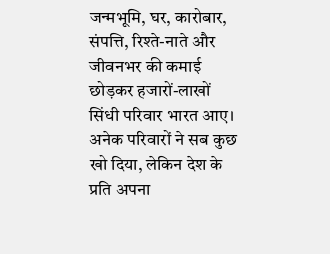जन्मभूमि, घर, कारोबार, संपत्ति, रिश्ते-नाते और जीवनभर की कमाई छोड़कर हजारों-लाखों सिंधी परिवार भारत आए। अनेक परिवारों ने सब कुछ खो दिया, लेकिन देश के प्रति अपना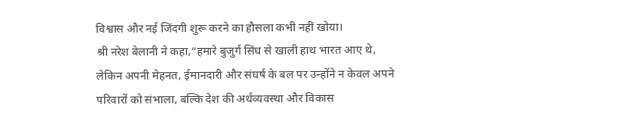विश्वास और नई जिंदगी शुरू करने का हौसला कभी नहीं खोया।
श्री नरेश बेलानी ने कहा,“हमारे बुजुर्ग सिंध से खाली हाथ भारत आए थे, लेकिन अपनी मेहनत, ईमानदारी और संघर्ष के बल पर उन्होंने न केवल अपने परिवारों को संभाला, बल्कि देश की अर्थव्यवस्था और विकास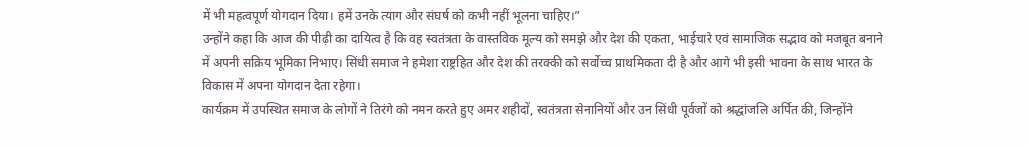में भी महत्वपूर्ण योगदान दिया। हमें उनके त्याग और संघर्ष को कभी नहीं भूलना चाहिए।”
उन्होंने कहा कि आज की पीढ़ी का दायित्व है कि वह स्वतंत्रता के वास्तविक मूल्य को समझे और देश की एकता, भाईचारे एवं सामाजिक सद्भाव को मजबूत बनाने में अपनी सक्रिय भूमिका निभाए। सिंधी समाज ने हमेशा राष्ट्रहित और देश की तरक्की को सर्वोच्च प्राथमिकता दी है और आगे भी इसी भावना के साथ भारत के विकास में अपना योगदान देता रहेगा।
कार्यक्रम में उपस्थित समाज के लोगों ने तिरंगे को नमन करते हुए अमर शहीदों, स्वतंत्रता सेनानियों और उन सिंधी पूर्वजों को श्रद्धांजलि अर्पित की, जिन्होंने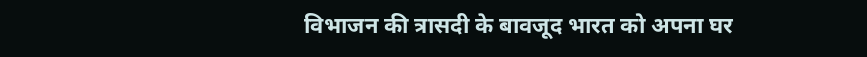विभाजन की त्रासदी के बावजूद भारत को अपना घर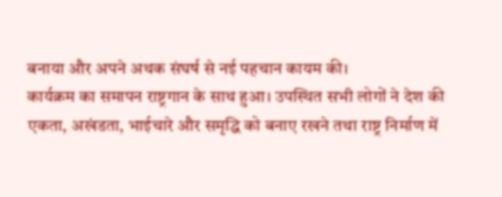बनाया और अपने अथक संघर्ष से नई पहचान कायम की।
कार्यक्रम का समापन राष्ट्रगान के साथ हुआ। उपस्थित सभी लोगों ने देश की एकता, अखंडता, भाईचारे और समृद्धि को बनाए रखने तथा राष्ट्र निर्माण में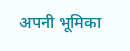अपनी भूमिका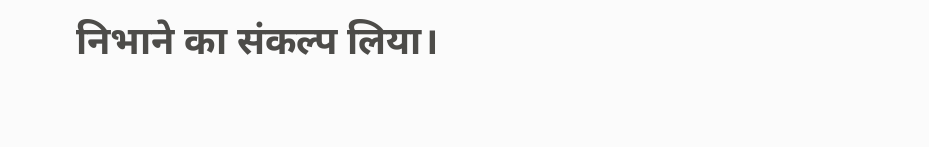निभाने का संकल्प लिया।